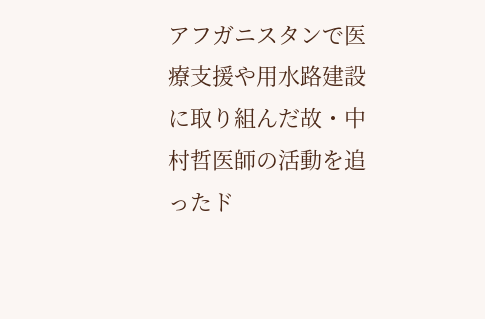アフガニスタンで医療支援や用水路建設に取り組んだ故・中村哲医師の活動を追ったド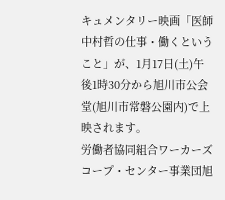キュメンタリー映画「医師 中村哲の仕事・働くということ」が、1月17日(土)午後1時30分から旭川市公会堂(旭川市常磐公園内)で上映されます。
労働者協同組合ワーカーズコープ・センター事業団旭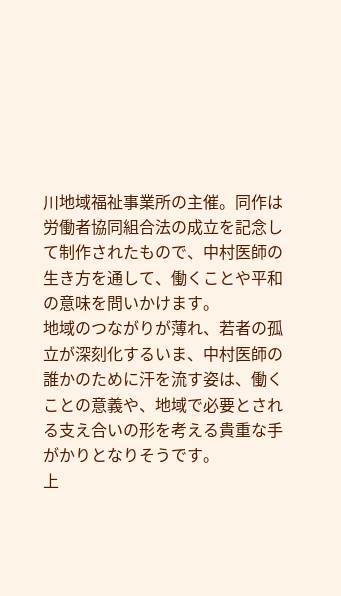川地域福祉事業所の主催。同作は労働者協同組合法の成立を記念して制作されたもので、中村医師の生き方を通して、働くことや平和の意味を問いかけます。
地域のつながりが薄れ、若者の孤立が深刻化するいま、中村医師の誰かのために汗を流す姿は、働くことの意義や、地域で必要とされる支え合いの形を考える貴重な手がかりとなりそうです。
上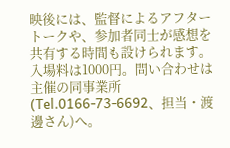映後には、監督によるアフタートークや、参加者同士が感想を共有する時間も設けられます。
入場料は1000円。問い合わせは主催の同事業所(Tel.0166-73-6692、担当・渡邊さん)へ。